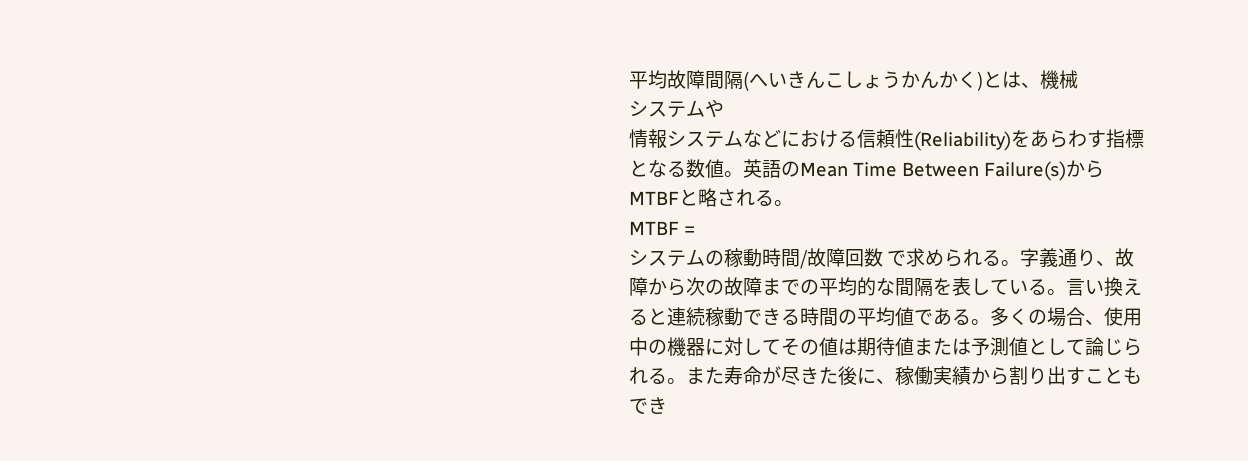平均故障間隔(へいきんこしょうかんかく)とは、機械
システムや
情報システムなどにおける信頼性(Reliability)をあらわす指標となる数値。英語のMean Time Between Failure(s)から
MTBFと略される。
MTBF =
システムの稼動時間/故障回数 で求められる。字義通り、故障から次の故障までの平均的な間隔を表している。言い換えると連続稼動できる時間の平均値である。多くの場合、使用中の機器に対してその値は期待値または予測値として論じられる。また寿命が尽きた後に、稼働実績から割り出すこともでき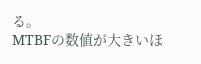る。
MTBFの数値が大きいほ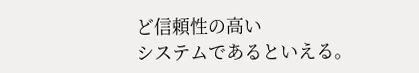ど信頼性の高い
システムであるといえる。